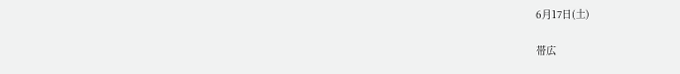6月17日(土)

帯広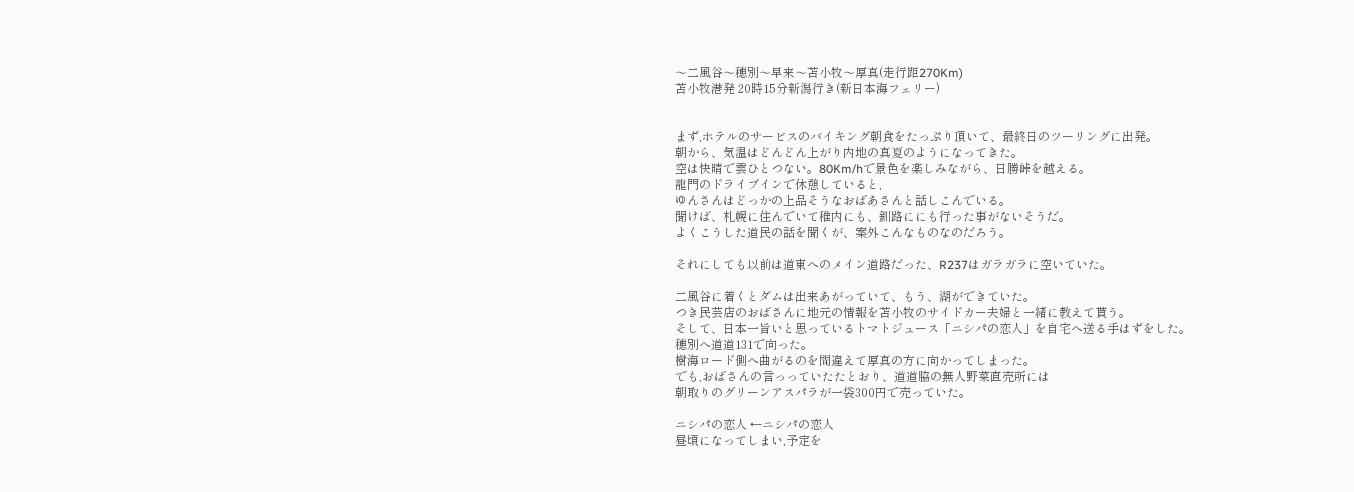〜二風谷〜穂別〜早来〜苫小牧〜厚真(走行距270Km)
苫小牧港発 20時15分新潟行き(新日本海フェリー)


まず,ホテルのサービスのバイキング朝食をたっぷり頂いて、最終日のツーリングに出発。
朝から、気温はどんどん上がり内地の真夏のようになってきた。
空は快晴で雲ひとつない。80Km/hで景色を楽しみながら、日勝峠を越える。
龍門のドライブインで休憩していると,
ゆんさんはどっかの上品そうなおばあさんと話しこんでいる。
聞けば、札幌に住んでいて稚内にも、釧路ににも行った事がないそうだ。
よくこうした道民の話を聞くが、案外こんなものなのだろう。

それにしても以前は道東へのメイン道路だった、R237はガラガラに空いていた。

二風谷に着くとダムは出来あがっていて、もう、湖ができていた。
つき民芸店のおばさんに地元の情報を苫小牧のサイドカー夫婦と一緒に教えて貰う。
そして、日本一旨いと思っているトマトジュース「ニシパの恋人」を自宅へ送る手はずをした。
穂別へ道道131で向った。
樹海ロード側へ曲がるのを間違えて厚真の方に向かってしまった。
でも,おばさんの言っっていたたとおり、道道脇の無人野菜直売所には
朝取りのグリーンアスパラが一袋300円で売っていた。

ニシパの恋人 ←ニシパの恋人
昼頃になってしまい,予定を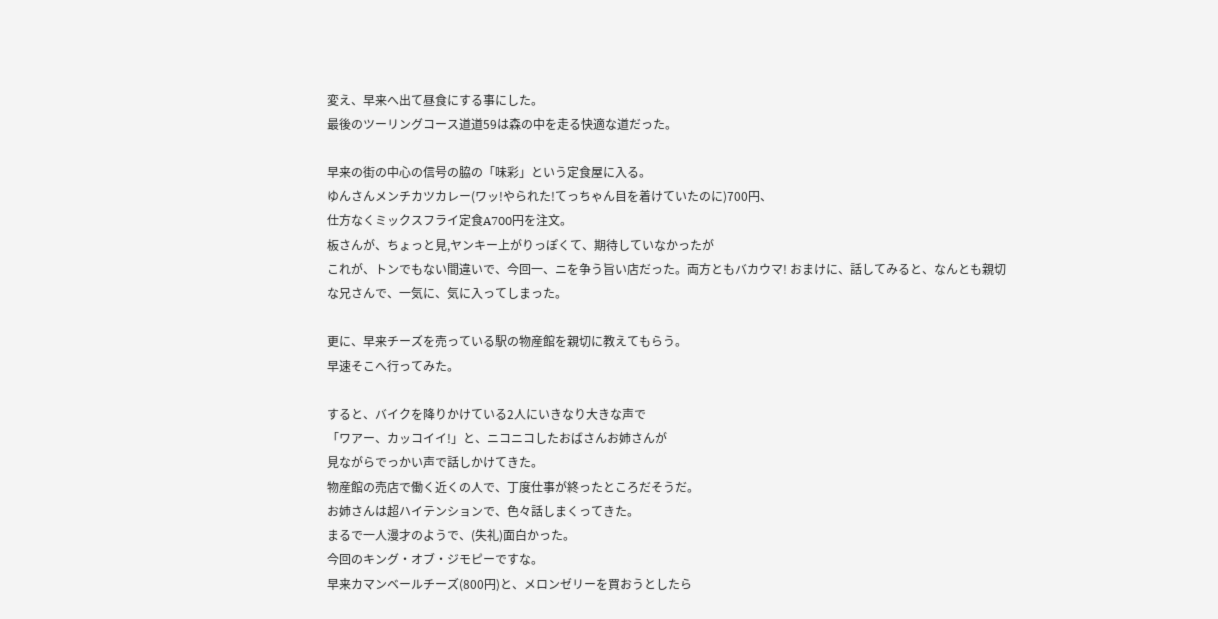変え、早来へ出て昼食にする事にした。
最後のツーリングコース道道59は森の中を走る快適な道だった。

早来の街の中心の信号の脇の「味彩」という定食屋に入る。
ゆんさんメンチカツカレー(ワッ!やられた!てっちゃん目を着けていたのに)700円、
仕方なくミックスフライ定食A700円を注文。
板さんが、ちょっと見,ヤンキー上がりっぽくて、期待していなかったが
これが、トンでもない間違いで、今回一、ニを争う旨い店だった。両方ともバカウマ! おまけに、話してみると、なんとも親切な兄さんで、一気に、気に入ってしまった。

更に、早来チーズを売っている駅の物産館を親切に教えてもらう。
早速そこへ行ってみた。

すると、バイクを降りかけている2人にいきなり大きな声で
「ワアー、カッコイイ!」と、ニコニコしたおばさんお姉さんが
見ながらでっかい声で話しかけてきた。
物産館の売店で働く近くの人で、丁度仕事が終ったところだそうだ。
お姉さんは超ハイテンションで、色々話しまくってきた。
まるで一人漫才のようで、(失礼)面白かった。
今回のキング・オブ・ジモピーですな。
早来カマンベールチーズ(800円)と、メロンゼリーを買おうとしたら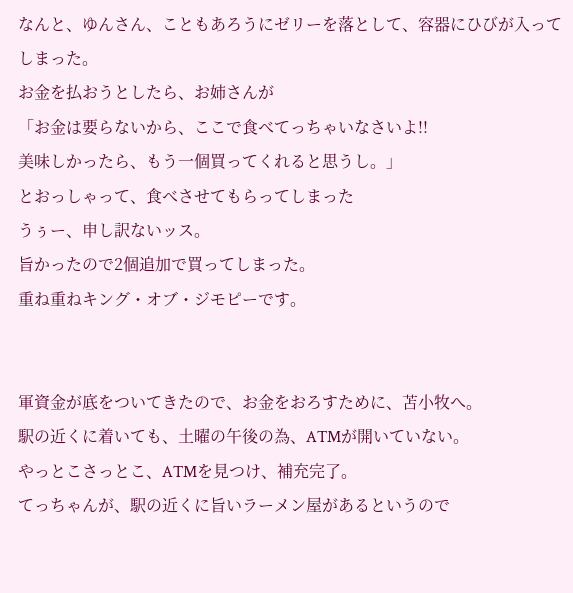なんと、ゆんさん、こともあろうにゼリーを落として、容器にひびが入ってしまった。
お金を払おうとしたら、お姉さんが
「お金は要らないから、ここで食べてっちゃいなさいよ!!
美味しかったら、もう一個買ってくれると思うし。」
とおっしゃって、食べさせてもらってしまった
うぅー、申し訳ないッス。
旨かったので2個追加で買ってしまった。
重ね重ねキング・オブ・ジモピーです。


軍資金が底をついてきたので、お金をおろすために、苫小牧へ。
駅の近くに着いても、土曜の午後の為、ATMが開いていない。
やっとこさっとこ、ATMを見つけ、補充完了。
てっちゃんが、駅の近くに旨いラーメン屋があるというので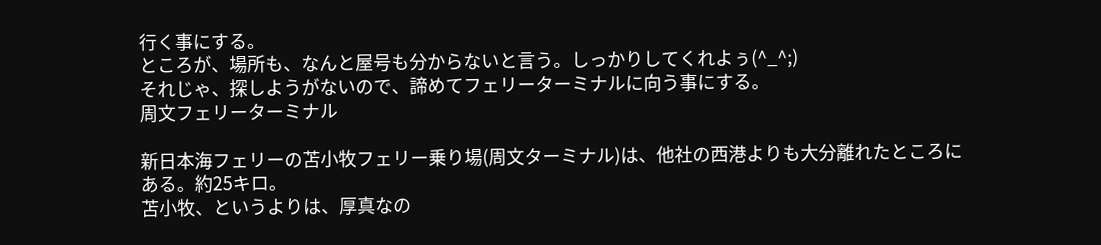行く事にする。
ところが、場所も、なんと屋号も分からないと言う。しっかりしてくれよぅ(^_^;)
それじゃ、探しようがないので、諦めてフェリーターミナルに向う事にする。
周文フェリーターミナル

新日本海フェリーの苫小牧フェリー乗り場(周文ターミナル)は、他社の西港よりも大分離れたところにある。約25キロ。
苫小牧、というよりは、厚真なの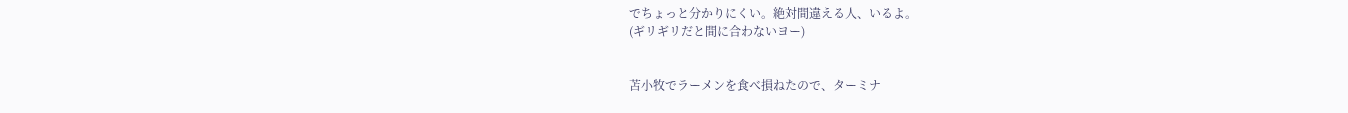でちょっと分かりにくい。絶対間違える人、いるよ。
(ギリギリだと間に合わないヨー)


苫小牧でラーメンを食べ損ねたので、ターミナ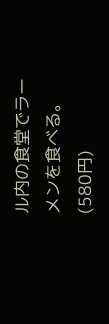ル内の食堂でラーメンを食べる。(580円)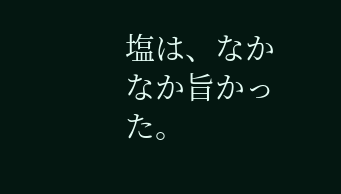塩は、なかなか旨かった。